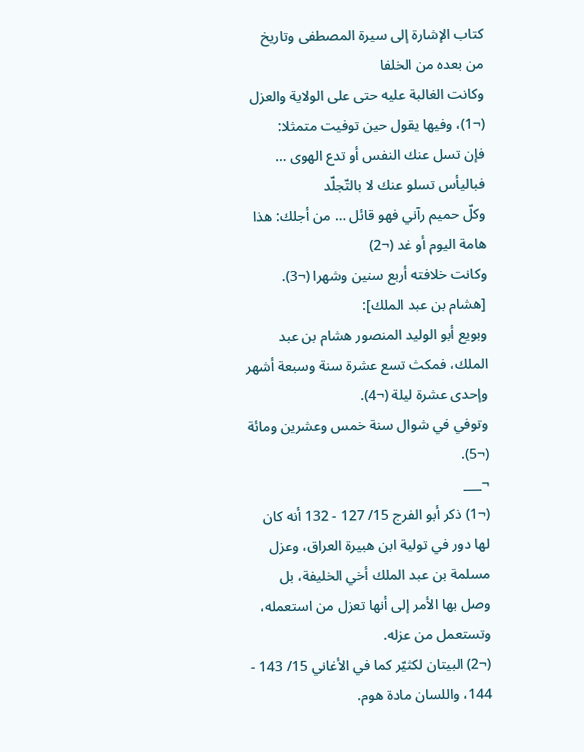كتاب الإشارة إلى سيرة المصطفى وتاريخ من بعده من الخلفا
وكانت الغالبة عليه حتى على الولاية والعزل (¬1)، وفيها يقول حين توفيت متمثلا:
فإن تسل عنك النفس أو تدع الهوى … فباليأس تسلو عنك لا بالتّجلّد
وكلّ حميم رآني فهو قائل … من أجلك: هذا هامة اليوم أو غد (¬2)
وكانت خلافته أربع سنين وشهرا (¬3).
[هشام بن عبد الملك]:
وبويع أبو الوليد المنصور هشام بن عبد الملك، فمكث تسع عشرة سنة وسبعة أشهر وإحدى عشرة ليلة (¬4).
وتوفي في شوال سنة خمس وعشرين ومائة (¬5).
¬___
(¬1) ذكر أبو الفرج 15/ 127 - 132 أنه كان لها دور في تولية ابن هبيرة العراق، وعزل مسلمة بن عبد الملك أخي الخليفة، بل وصل بها الأمر إلى أنها تعزل من استعمله، وتستعمل من عزله.
(¬2) البيتان لكثيّر كما في الأغاني 15/ 143 - 144، واللسان مادة هوم.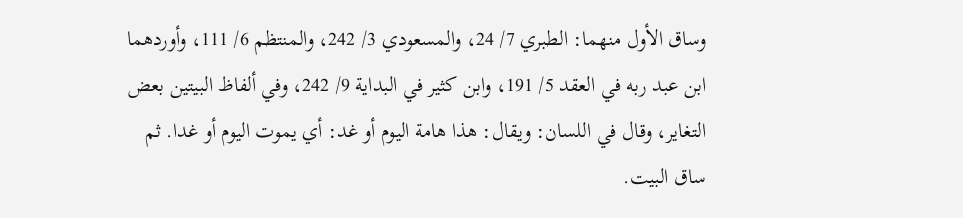وساق الأول منهما: الطبري 7/ 24، والمسعودي 3/ 242، والمنتظم 6/ 111، وأوردهما ابن عبد ربه في العقد 5/ 191، وابن كثير في البداية 9/ 242، وفي ألفاظ البيتين بعض التغاير، وقال في اللسان: ويقال: هذا هامة اليوم أو غد: أي يموت اليوم أو غدا. ثم ساق البيت.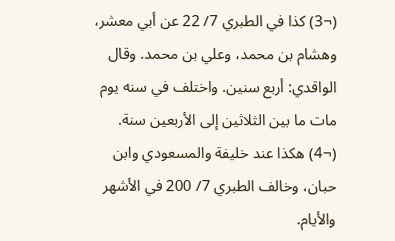(¬3) كذا في الطبري 7/ 22 عن أبي معشر، وهشام بن محمد، وعلي بن محمد. وقال الواقدي: أربع سنين. واختلف في سنه يوم مات ما بين الثلاثين إلى الأربعين سنة.
(¬4) هكذا عند خليفة والمسعودي وابن حبان، وخالف الطبري 7/ 200 في الأشهر والأيام.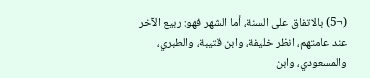(¬5) بالاتفاق على السنة، أما الشهر فهو: ربيع الآخر عند عامتهم، انظر خليفة، وابن قتيبة، والطبري، والمسعودي، وابن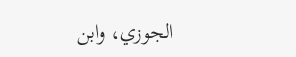الجوزي، وابن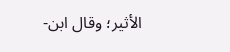الأثير؛ وقال ابن-